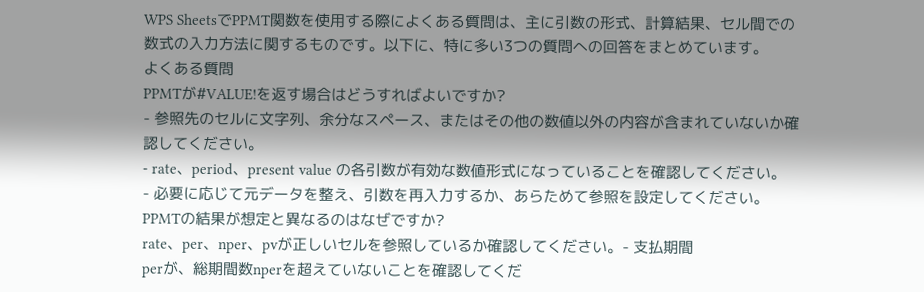WPS SheetsでPPMT関数を使用する際によくある質問は、主に引数の形式、計算結果、セル間での数式の入力方法に関するものです。以下に、特に多い3つの質問への回答をまとめています。
よくある質問
PPMTが#VALUE!を返す場合はどうすればよいですか?
- 参照先のセルに文字列、余分なスペース、またはその他の数値以外の内容が含まれていないか確認してください。
- rate、period、present value の各引数が有効な数値形式になっていることを確認してください。
- 必要に応じて元データを整え、引数を再入力するか、あらためて参照を設定してください。
PPMTの結果が想定と異なるのはなぜですか?
rate、per、nper、pvが正しいセルを参照しているか確認してください。- 支払期間
perが、総期間数nperを超えていないことを確認してくだ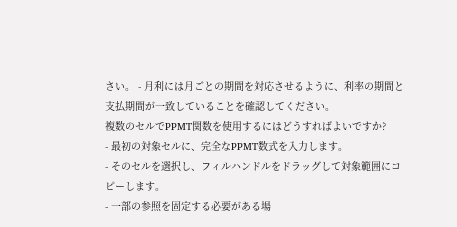さい。 - 月利には月ごとの期間を対応させるように、利率の期間と支払期間が一致していることを確認してください。
複数のセルでPPMT関数を使用するにはどうすればよいですか?
- 最初の対象セルに、完全なPPMT数式を入力します。
- そのセルを選択し、フィルハンドルをドラッグして対象範囲にコピーします。
- 一部の参照を固定する必要がある場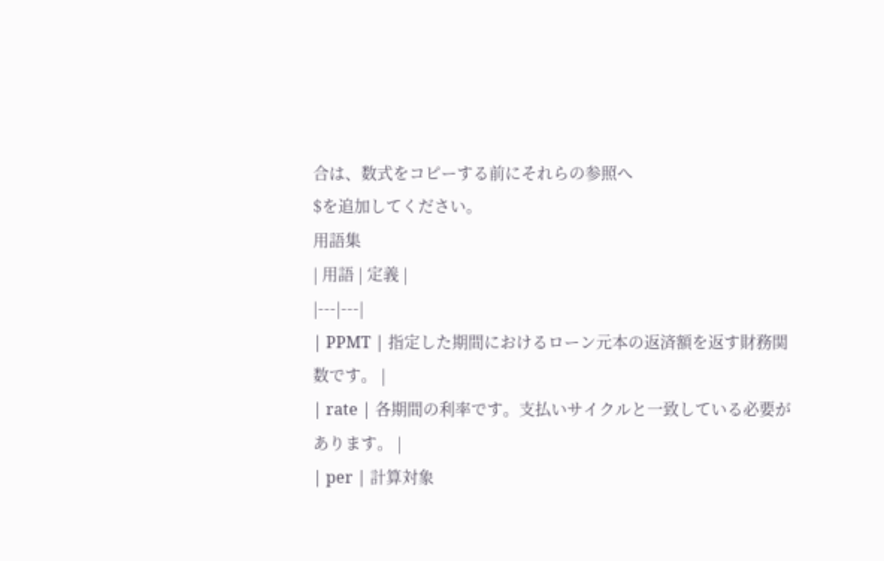合は、数式をコピーする前にそれらの参照へ
$を追加してください。
用語集
| 用語 | 定義 |
|---|---|
| PPMT | 指定した期間におけるローン元本の返済額を返す財務関数です。 |
| rate | 各期間の利率です。支払いサイクルと一致している必要があります。 |
| per | 計算対象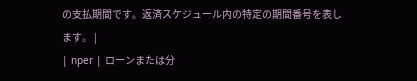の支払期間です。返済スケジュール内の特定の期間番号を表します。 |
| nper | ローンまたは分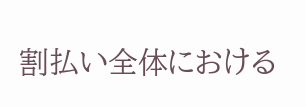割払い全体における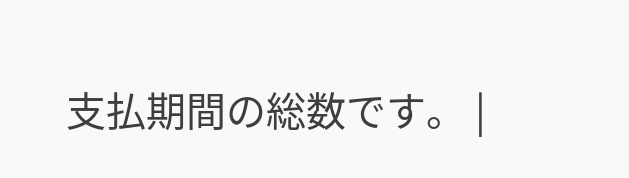支払期間の総数です。 |